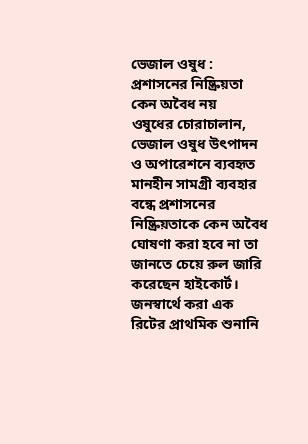ভেজাল ওষুধ : প্রশাসনের নিষ্ক্রিয়তা কেন অবৈধ নয়
ওষুধের চোরাচালান, ভেজাল ওষুধ উৎপাদন ও অপারেশনে ব্যবহৃত মানহীন সামগ্রী ব্যবহার বন্ধে প্রশাসনের নিষ্ক্রিয়তাকে কেন অবৈধ ঘোষণা করা হবে না তা জানতে চেয়ে রুল জারি করেছেন হাইকোর্ট।
জনস্বার্থে করা এক রিটের প্রাথমিক শুনানি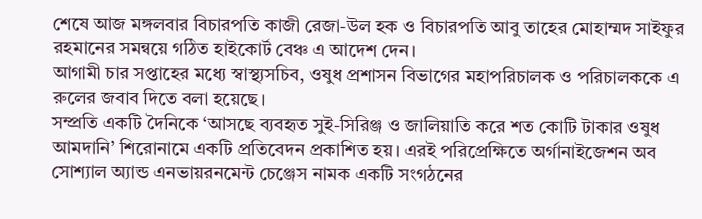শেষে আজ মঙ্গলবার বিচারপতি কাজী রেজা-উল হক ও বিচারপতি আবু তাহের মোহাম্মদ সাইফুর রহমানের সমন্বয়ে গঠিত হাইকোর্ট বেঞ্চ এ আদেশ দেন।
আগামী চার সপ্তাহের মধ্যে স্বাস্থ্যসচিব, ওষুধ প্রশাসন বিভাগের মহাপরিচালক ও পরিচালককে এ রুলের জবাব দিতে বলা হয়েছে।
সম্প্রতি একটি দৈনিকে ‘আসছে ব্যবহৃত সুই-সিরিঞ্জ ও জালিয়াতি করে শত কোটি টাকার ওষুধ আমদানি’ শিরোনামে একটি প্রতিবেদন প্রকাশিত হয়। এরই পরিপ্রেক্ষিতে অর্গানাইজেশন অব সোশ্যাল অ্যান্ড এনভায়রনমেন্ট চেঞ্জেস নামক একটি সংগঠনের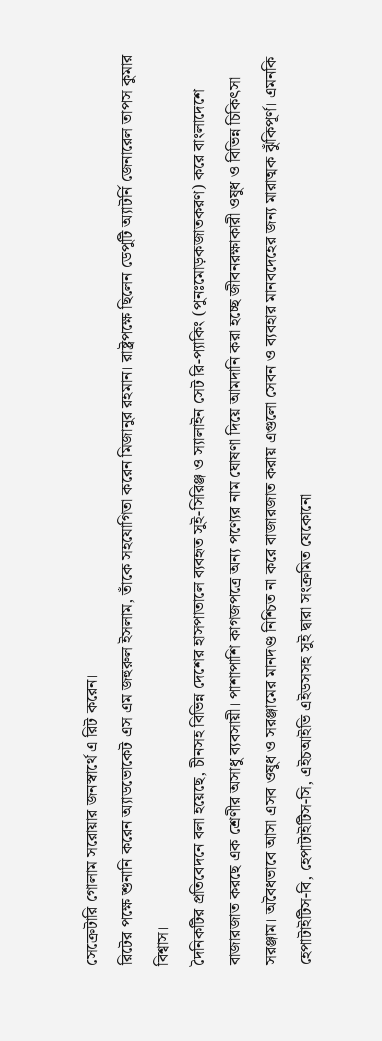সেক্রেটারি গোলাম সরোয়ার জনস্বার্থে এ রিট করেন।
রিটের পক্ষে শুনানি করেন অ্যাডভোকেট এস এম জহুরুল ইসলাম, তাঁকে সহযোগিতা করেন মিজানুর রহমান। রাষ্ট্রপক্ষে ছিলেন ডেপুটি অ্যাটর্নি জেনারেল তাপস কুমার বিশ্বাস।
দৈনিকটির প্রতিবেদনে বলা হয়েছে, চীনসহ বিভিন্ন দেশের হাসপাতালে ব্যবহৃত সুই-সিরিঞ্জ ও স্যালাইন সেট রি-প্যাকিং (পুনঃমোড়কজাতকরণ) করে বাংলাদেশে বাজারজাত করছে এক শ্রেণীর অসাধু ব্যবসায়ী। পাশাপাশি কাগজপত্রে অন্য পণ্যের নাম ঘোষণা দিয়ে আমদানি করা হচ্ছে জীবনরক্ষাকারী ওষুধ ও বিভিন্ন চিকিৎসা সরঞ্জাম। অবৈধভাবে আসা এসব ওষুধ ও সরঞ্জামের মানদণ্ড নিশ্চিত না করে বাজারজাত করায় এগুলো সেবন ও ব্যবহার মানবদেহের জন্য মারাত্মক ঝুঁকিপূর্ণ। এমনকি হেপাটাইটিস-বি, হেপাটাইটিস-সি, এইচআইভি এইডসসহ সুই দ্বারা সংক্রমিত যেকোনো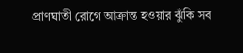প্রাণঘাতী রোগে আক্রান্ত হওয়ার ঝুঁকি সব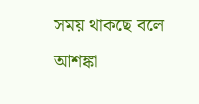সময় থাকছে বলে আশঙ্কা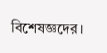বিশেষজ্ঞদের।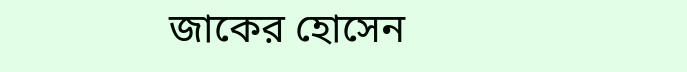জাকের হোসেন